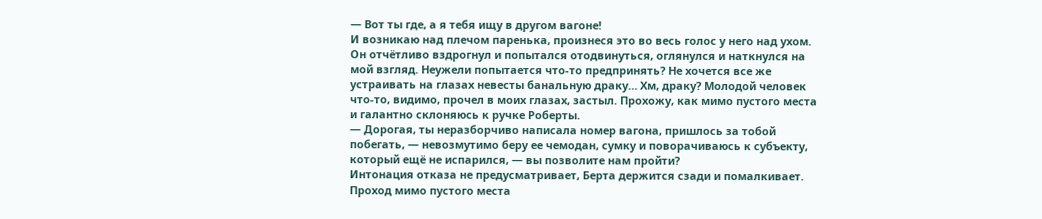— Вот ты где, а я тебя ищу в другом вагоне!
И возникаю над плечом паренька, произнеся это во весь голос у него над ухом. Он отчётливо вздрогнул и попытался отодвинуться, оглянулся и наткнулся на мой взгляд. Неужели попытается что-то предпринять? Не хочется все же устраивать на глазах невесты банальную драку… Хм, драку? Молодой человек что-то, видимо, прочел в моих глазах, застыл. Прохожу, как мимо пустого места и галантно склоняюсь к ручке Роберты.
— Дорогая, ты неразборчиво написала номер вагона, пришлось за тобой побегать, — невозмутимо беру ее чемодан, сумку и поворачиваюсь к субъекту, который ещё не испарился, — вы позволите нам пройти?
Интонация отказа не предусматривает, Берта держится сзади и помалкивает. Проход мимо пустого места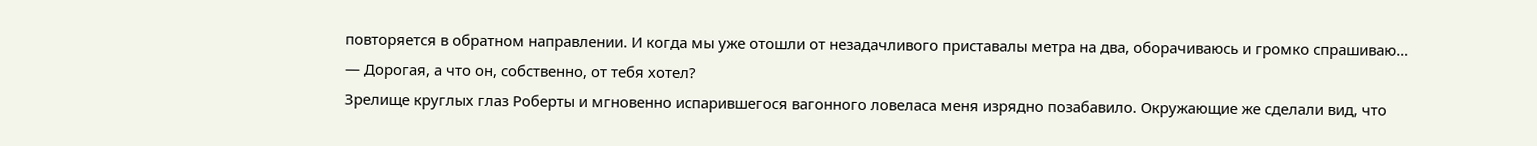повторяется в обратном направлении. И когда мы уже отошли от незадачливого приставалы метра на два, оборачиваюсь и громко спрашиваю…
— Дорогая, а что он, собственно, от тебя хотел?
Зрелище круглых глаз Роберты и мгновенно испарившегося вагонного ловеласа меня изрядно позабавило. Окружающие же сделали вид, что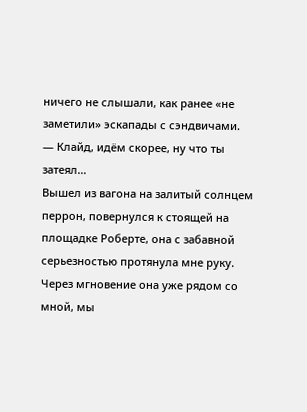ничего не слышали, как ранее «не заметили» эскапады с сэндвичами.
— Клайд, идём скорее, ну что ты затеял…
Вышел из вагона на залитый солнцем перрон, повернулся к стоящей на площадке Роберте, она с забавной серьезностью протянула мне руку. Через мгновение она уже рядом со мной, мы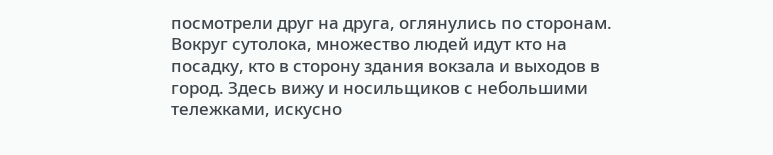посмотрели друг на друга, оглянулись по сторонам. Вокруг сутолока, множество людей идут кто на посадку, кто в сторону здания вокзала и выходов в город. Здесь вижу и носильщиков с небольшими тележками, искусно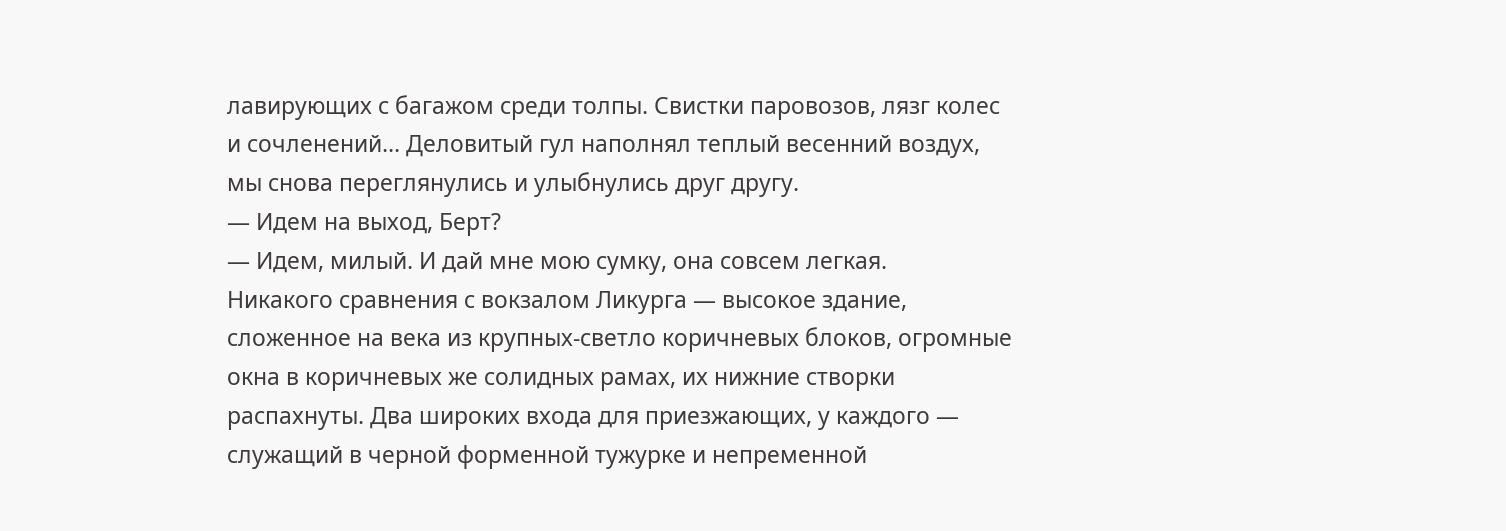лавирующих с багажом среди толпы. Свистки паровозов, лязг колес и сочленений… Деловитый гул наполнял теплый весенний воздух, мы снова переглянулись и улыбнулись друг другу.
— Идем на выход, Берт?
— Идем, милый. И дай мне мою сумку, она совсем легкая.
Никакого сравнения с вокзалом Ликурга — высокое здание, сложенное на века из крупных-светло коричневых блоков, огромные окна в коричневых же солидных рамах, их нижние створки распахнуты. Два широких входа для приезжающих, у каждого — служащий в черной форменной тужурке и непременной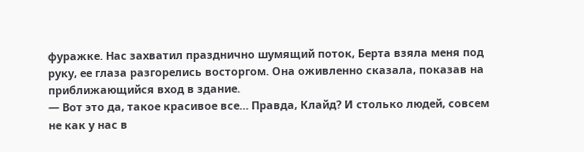фуражке. Нас захватил празднично шумящий поток, Берта взяла меня под руку, ее глаза разгорелись восторгом. Она оживленно сказала, показав на приближающийся вход в здание.
— Вот это да, такое красивое все… Правда, Клайд? И столько людей, совсем не как у нас в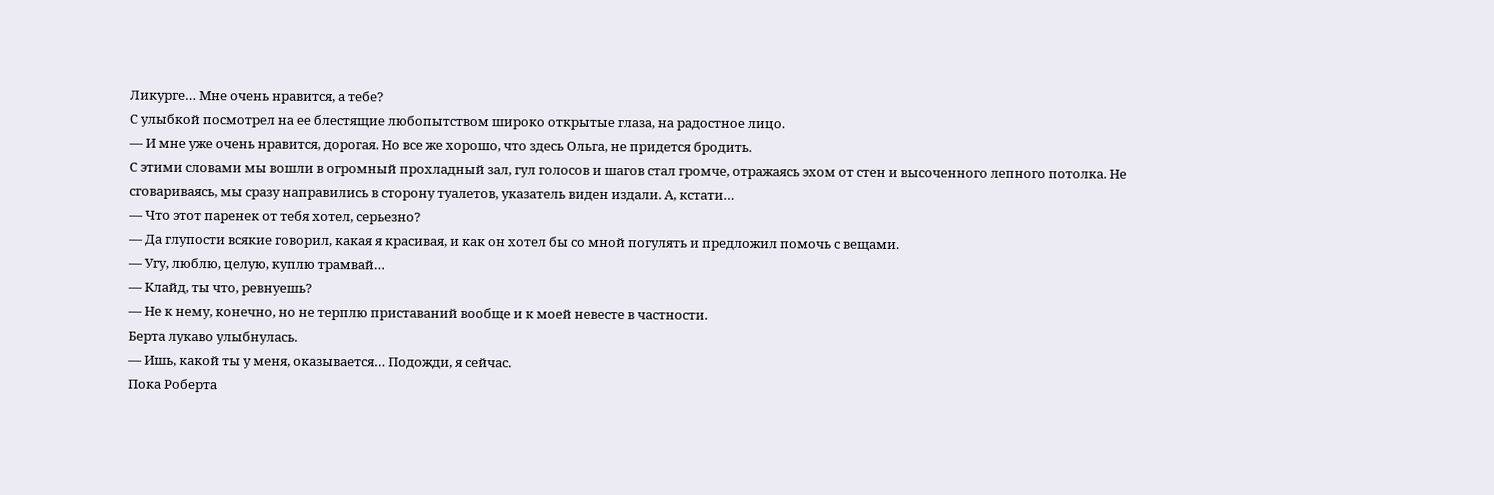Ликурге… Мне очень нравится, а тебе?
С улыбкой посмотрел на ее блестящие любопытством широко открытые глаза, на радостное лицо.
— И мне уже очень нравится, дорогая. Но все же хорошо, что здесь Ольга, не придется бродить.
С этими словами мы вошли в огромный прохладный зал, гул голосов и шагов стал громче, отражаясь эхом от стен и высоченного лепного потолка. Не сговариваясь, мы сразу направились в сторону туалетов, указатель виден издали. А, кстати…
— Что этот паренек от тебя хотел, серьезно?
— Да глупости всякие говорил, какая я красивая, и как он хотел бы со мной погулять и предложил помочь с вещами.
— Угу, люблю, целую, куплю трамвай…
— Клайд, ты что, ревнуешь?
— Не к нему, конечно, но не терплю приставаний вообще и к моей невесте в частности.
Берта лукаво улыбнулась.
— Ишь, какой ты у меня, оказывается… Подожди, я сейчас.
Пока Роберта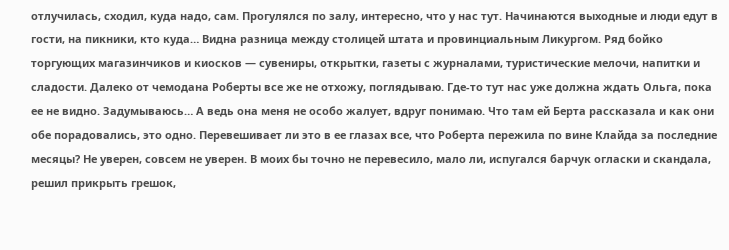отлучилась, сходил, куда надо, сам. Прогулялся по залу, интересно, что у нас тут. Начинаются выходные и люди едут в гости, на пикники, кто куда… Видна разница между столицей штата и провинциальным Ликургом. Ряд бойко торгующих магазинчиков и киосков — сувениры, открытки, газеты с журналами, туристические мелочи, напитки и сладости. Далеко от чемодана Роберты все же не отхожу, поглядываю. Где-то тут нас уже должна ждать Ольга, пока ее не видно. Задумываюсь… А ведь она меня не особо жалует, вдруг понимаю. Что там ей Берта рассказала и как они обе порадовались, это одно. Перевешивает ли это в ее глазах все, что Роберта пережила по вине Клайда за последние месяцы? Не уверен, совсем не уверен. В моих бы точно не перевесило, мало ли, испугался барчук огласки и скандала, решил прикрыть грешок,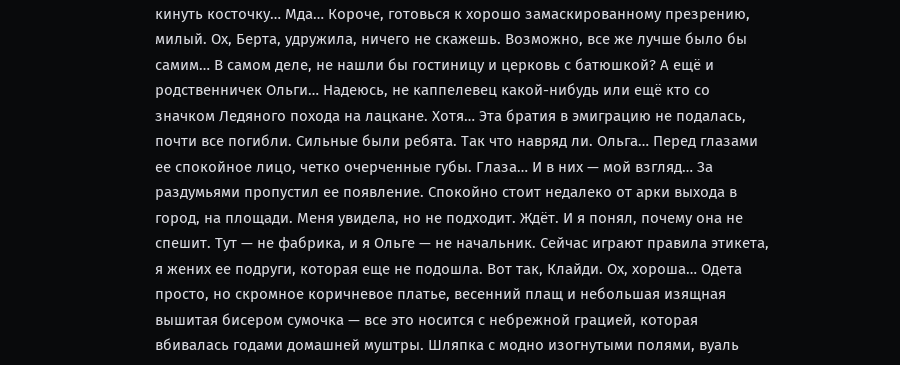кинуть косточку… Мда… Короче, готовься к хорошо замаскированному презрению, милый. Ох, Берта, удружила, ничего не скажешь. Возможно, все же лучше было бы самим… В самом деле, не нашли бы гостиницу и церковь с батюшкой? А ещё и родственничек Ольги… Надеюсь, не каппелевец какой-нибудь или ещё кто со значком Ледяного похода на лацкане. Хотя… Эта братия в эмиграцию не подалась, почти все погибли. Сильные были ребята. Так что навряд ли. Ольга… Перед глазами ее спокойное лицо, четко очерченные губы. Глаза… И в них — мой взгляд… За раздумьями пропустил ее появление. Спокойно стоит недалеко от арки выхода в город, на площади. Меня увидела, но не подходит. Ждёт. И я понял, почему она не спешит. Тут — не фабрика, и я Ольге — не начальник. Сейчас играют правила этикета, я жених ее подруги, которая еще не подошла. Вот так, Клайди. Ох, хороша… Одета просто, но скромное коричневое платье, весенний плащ и небольшая изящная вышитая бисером сумочка — все это носится с небрежной грацией, которая вбивалась годами домашней муштры. Шляпка с модно изогнутыми полями, вуаль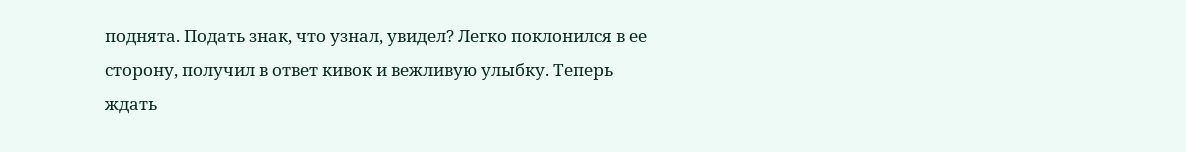поднята. Подать знак, что узнал, увидел? Легко поклонился в ее сторону, получил в ответ кивок и вежливую улыбку. Теперь ждать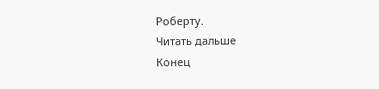Роберту.
Читать дальше
Конец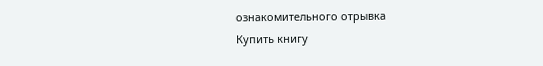ознакомительного отрывка
Купить книгу